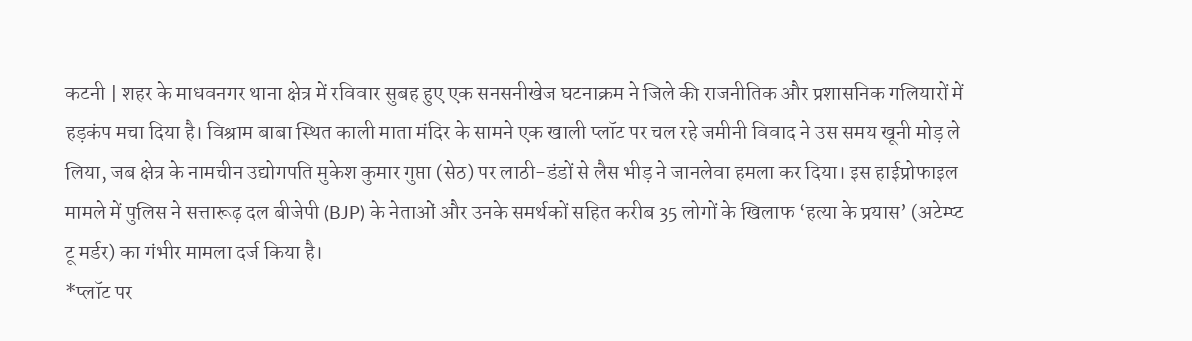कटनी | शहर के माधवनगर थाना क्षेत्र में रविवार सुबह हुए एक सनसनीखेज घटनाक्रम ने जिले की राजनीतिक और प्रशासनिक गलियारों में हड़कंप मचा दिया है। विश्राम बाबा स्थित काली माता मंदिर के सामने एक खाली प्लॉट पर चल रहे जमीनी विवाद ने उस समय खूनी मोड़ ले लिया, जब क्षेत्र के नामचीन उद्योगपति मुकेश कुमार गुप्ता (सेठ) पर लाठी-डंडों से लैस भीड़ ने जानलेवा हमला कर दिया। इस हाईप्रोफाइल मामले में पुलिस ने सत्तारूढ़ दल बीजेपी (BJP) के नेताओं और उनके समर्थकों सहित करीब 35 लोगों के खिलाफ ‘हत्या के प्रयास’ (अटेम्प्ट टू मर्डर) का गंभीर मामला दर्ज किया है।
*प्लॉट पर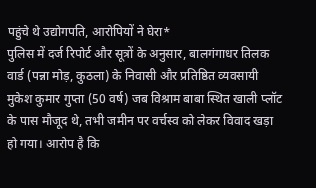पहुंचे थे उद्योगपति, आरोपियों ने घेरा*
पुलिस में दर्ज रिपोर्ट और सूत्रों के अनुसार, बालगंगाधर तिलक वार्ड (पन्ना मोड़, कुठला) के निवासी और प्रतिष्ठित व्यवसायी मुकेश कुमार गुप्ता (50 वर्ष) जब विश्राम बाबा स्थित खाली प्लॉट के पास मौजूद थे, तभी जमीन पर वर्चस्व को लेकर विवाद खड़ा हो गया। आरोप है कि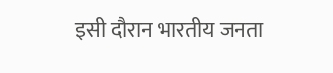इसी दौरान भारतीय जनता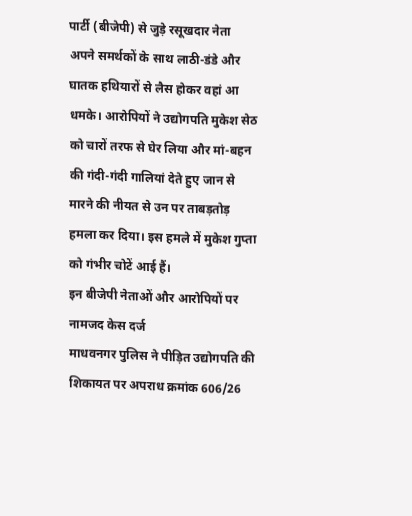पार्टी (बीजेपी) से जुड़े रसूखदार नेता अपने समर्थकों के साथ लाठी-डंडे और घातक हथियारों से लैस होकर वहां आ धमके। आरोपियों ने उद्योगपति मुकेश सेठ को चारों तरफ से घेर लिया और मां-बहन की गंदी-गंदी गालियां देते हुए जान से मारने की नीयत से उन पर ताबड़तोड़ हमला कर दिया। इस हमले में मुकेश गुप्ता को गंभीर चोटें आई हैं।
इन बीजेपी नेताओं और आरोपियों पर नामजद केस दर्ज
माधवनगर पुलिस ने पीड़ित उद्योगपति की शिकायत पर अपराध क्रमांक 606/26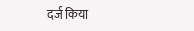दर्ज किया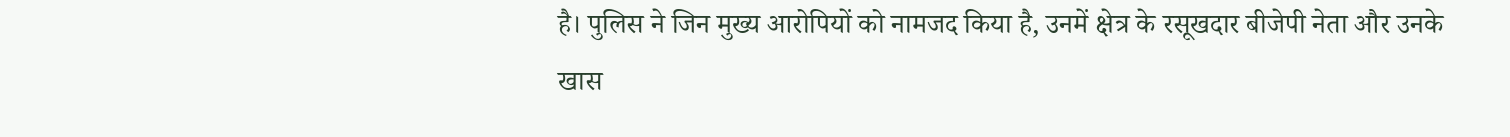है। पुलिस ने जिन मुख्य आरोपियों को नामजद किया है, उनमें क्षेत्र के रसूखदार बीजेपी नेता और उनके खास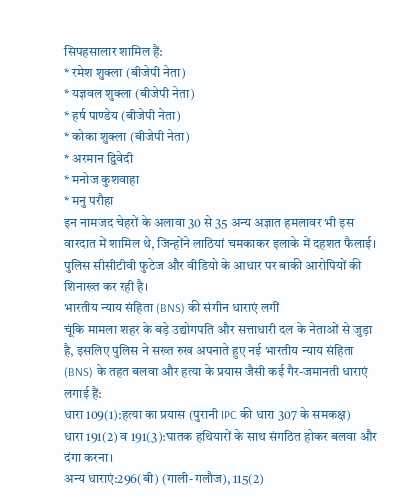सिपहसालार शामिल हैं:
* रमेश शुक्ला (बीजेपी नेता)
* यज्ञवल शुक्ला (बीजेपी नेता)
* हर्ष पाण्डेय (बीजेपी नेता)
* कोका शुक्ला (बीजेपी नेता)
* अरमान द्विवेदी
* मनोज कुशवाहा
* मनु परौहा
इन नामजद चेहरों के अलावा 30 से 35 अन्य अज्ञात हमलावर भी इस वारदात में शामिल थे, जिन्होंने लाठियां चमकाकर इलाके में दहशत फैलाई। पुलिस सीसीटीवी फुटेज और वीडियो के आधार पर बाकी आरोपियों की शिनाख्त कर रही है।
भारतीय न्याय संहिता (BNS) की संगीन धाराएं लगीं
चूंकि मामला शहर के बड़े उद्योगपति और सत्ताधारी दल के नेताओं से जुड़ा है, इसलिए पुलिस ने सख्त रुख अपनाते हुए नई भारतीय न्याय संहिता (BNS) के तहत बलवा और हत्या के प्रयास जैसी कई गैर-जमानती धाराएं लगाई हैं:
धारा 109(1):हत्या का प्रयास (पुरानी IPC की धारा 307 के समकक्ष)
धारा 191(2) व 191(3):घातक हथियारों के साथ संगठित होकर बलवा और दंगा करना।
अन्य धाराएं:296(बी) (गाली-गलौज), 115(2)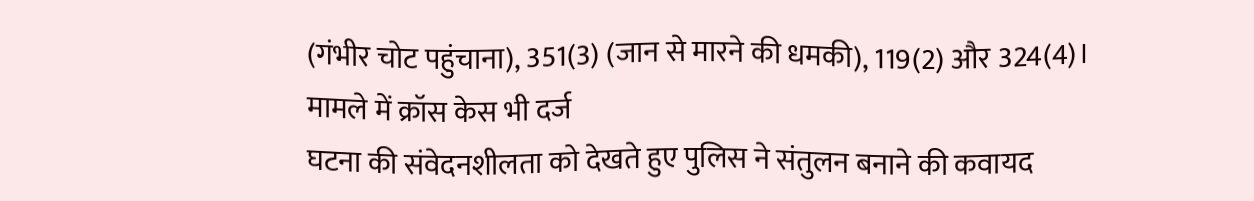(गंभीर चोट पहुंचाना), 351(3) (जान से मारने की धमकी), 119(2) और 324(4)।
मामले में क्रॉस केस भी दर्ज
घटना की संवेदनशीलता को देखते हुए पुलिस ने संतुलन बनाने की कवायद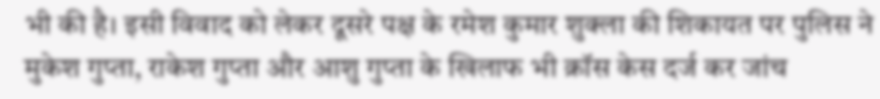भी की है। इसी विवाद को लेकर दूसरे पक्ष के रमेश कुमार शुक्ला की शिकायत पर पुलिस ने मुकेश गुप्ता, राकेश गुप्ता और आशु गुप्ता के खिलाफ भी क्रॉस केस दर्ज कर जांच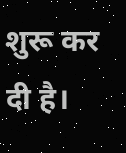शुरू कर दी है।